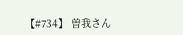【#734】 曽我さん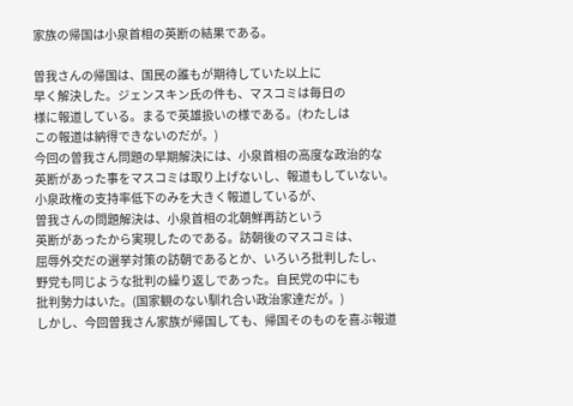家族の帰国は小泉首相の英断の結果である。

曽我さんの帰国は、国民の誰もが期待していた以上に
早く解決した。ジェンスキン氏の件も、マスコミは毎日の
様に報道している。まるで英雄扱いの様である。(わたしは
この報道は納得できないのだが。)
今回の曽我さん問題の早期解決には、小泉首相の高度な政治的な
英断があった事をマスコミは取り上げないし、報道もしていない。
小泉政権の支持率低下のみを大きく報道しているが、
曽我さんの問題解決は、小泉首相の北朝鮮再訪という
英断があったから実現したのである。訪朝後のマスコミは、
屈辱外交だの選挙対策の訪朝であるとか、いろいろ批判したし、
野党も同じような批判の繰り返しであった。自民党の中にも
批判勢力はいた。(国家観のない馴れ合い政治家達だが。)
しかし、今回曽我さん家族が帰国しても、帰国そのものを喜ぶ報道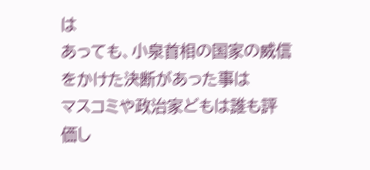は
あっても、小泉首相の国家の威信をかけた決断があった事は
マスコミや政治家どもは誰も評価し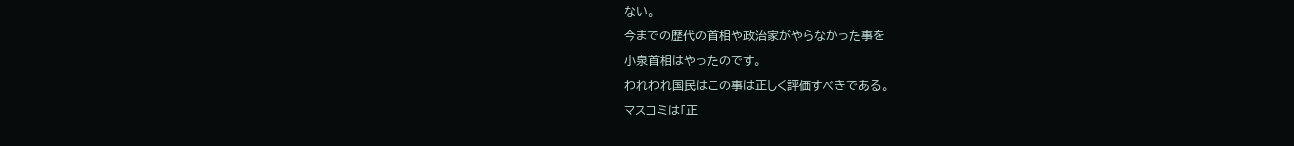ない。
今までの歴代の首相や政治家がやらなかった事を
小泉首相はやったのです。
われわれ国民はこの事は正しく評価すべきである。
マスコミは「正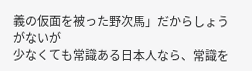義の仮面を被った野次馬」だからしょうがないが
少なくても常識ある日本人なら、常識を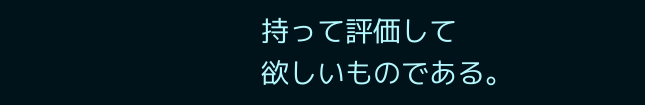持って評価して
欲しいものである。